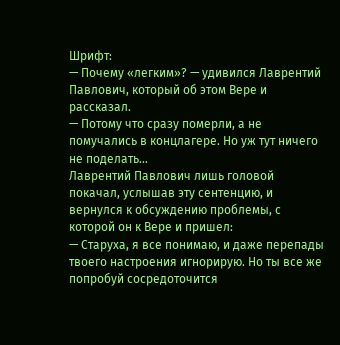Шрифт:
— Почему «легким»? — удивился Лаврентий Павлович, который об этом Вере и рассказал.
— Потому что сразу померли, а не помучались в концлагере. Но уж тут ничего не поделать…
Лаврентий Павлович лишь головой покачал, услышав эту сентенцию, и вернулся к обсуждению проблемы, с которой он к Вере и пришел:
— Старуха, я все понимаю, и даже перепады твоего настроения игнорирую. Но ты все же попробуй сосредоточится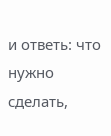и ответь: что нужно сделать,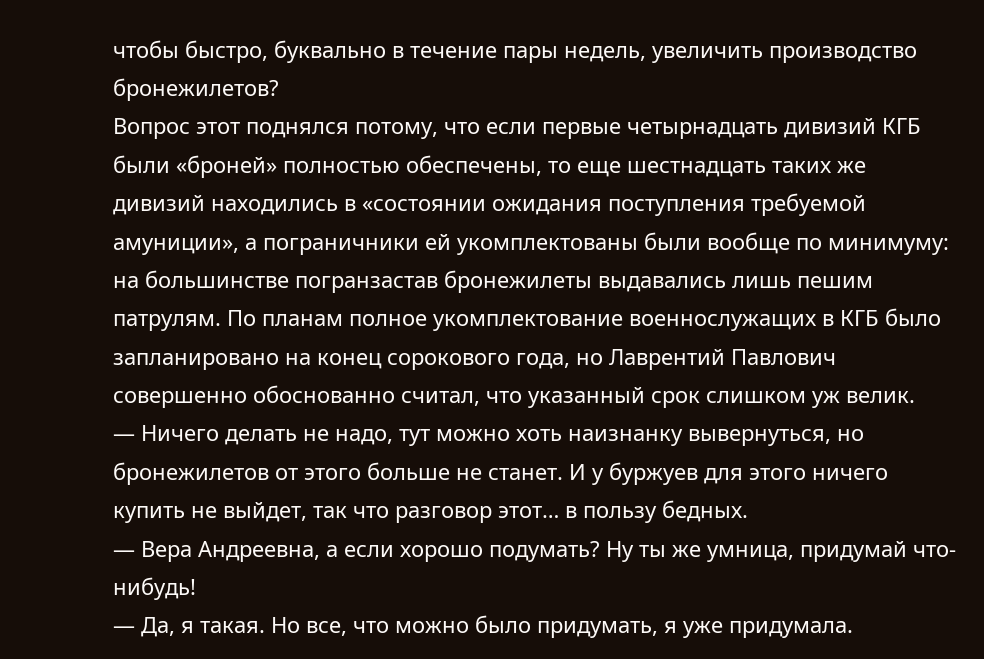чтобы быстро, буквально в течение пары недель, увеличить производство бронежилетов?
Вопрос этот поднялся потому, что если первые четырнадцать дивизий КГБ были «броней» полностью обеспечены, то еще шестнадцать таких же дивизий находились в «состоянии ожидания поступления требуемой амуниции», а пограничники ей укомплектованы были вообще по минимуму: на большинстве погранзастав бронежилеты выдавались лишь пешим патрулям. По планам полное укомплектование военнослужащих в КГБ было запланировано на конец сорокового года, но Лаврентий Павлович совершенно обоснованно считал, что указанный срок слишком уж велик.
— Ничего делать не надо, тут можно хоть наизнанку вывернуться, но бронежилетов от этого больше не станет. И у буржуев для этого ничего купить не выйдет, так что разговор этот… в пользу бедных.
— Вера Андреевна, а если хорошо подумать? Ну ты же умница, придумай что-нибудь!
— Да, я такая. Но все, что можно было придумать, я уже придумала.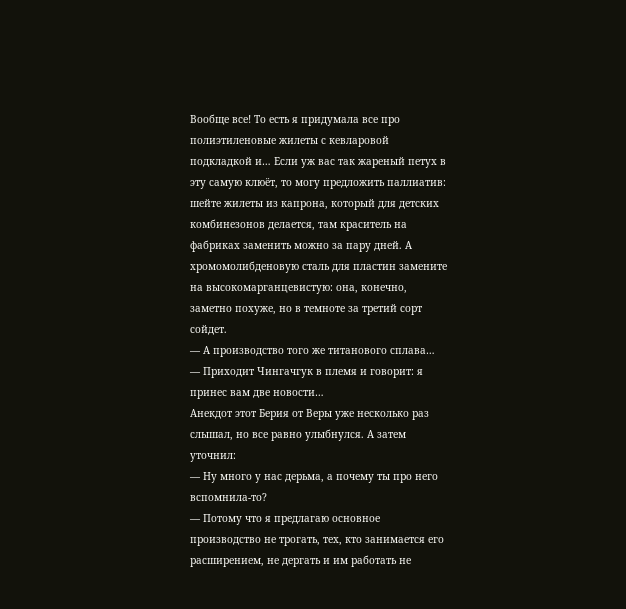Вообще все! То есть я придумала все про полиэтиленовые жилеты с кевларовой подкладкой и… Если уж вас так жареный петух в эту самую клюёт, то могу предложить паллиатив: шейте жилеты из капрона, который для детских комбинезонов делается, там краситель на фабриках заменить можно за пару дней. А хромомолибденовую сталь для пластин замените на высокомарганцевистую: она, конечно, заметно похуже, но в темноте за третий сорт сойдет.
— А производство того же титанового сплава…
— Приходит Чингачгук в племя и говорит: я принес вам две новости…
Анекдот этот Берия от Веры уже несколько раз слышал, но все равно улыбнулся. А затем уточнил:
— Ну много у нас дерьма, а почему ты про него вспомнила-то?
— Потому что я предлагаю основное производство не трогать, тех, кто занимается его расширением, не дергать и им работать не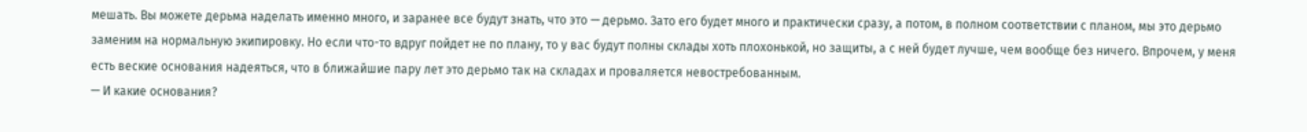мешать. Вы можете дерьма наделать именно много, и заранее все будут знать, что это — дерьмо. Зато его будет много и практически сразу, а потом, в полном соответствии с планом, мы это дерьмо заменим на нормальную экипировку. Но если что-то вдруг пойдет не по плану, то у вас будут полны склады хоть плохонькой, но защиты, а с ней будет лучше, чем вообще без ничего. Впрочем, у меня есть веские основания надеяться, что в ближайшие пару лет это дерьмо так на складах и проваляется невостребованным.
— И какие основания?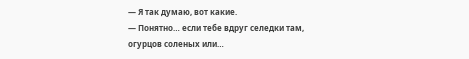— Я так думаю, вот какие.
— Понятно… если тебе вдруг селедки там, огурцов соленых или…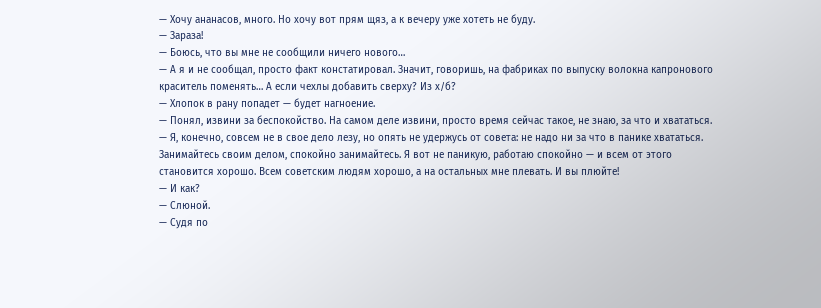— Хочу ананасов, много. Но хочу вот прям щяз, а к вечеру уже хотеть не буду.
— Зараза!
— Боюсь, что вы мне не сообщили ничего нового…
— А я и не сообщал, просто факт констатировал. Значит, говоришь, на фабриках по выпуску волокна капронового краситель поменять… А если чехлы добавить сверху? Из х/б?
— Хлопок в рану попадет — будет нагноение.
— Понял, извини за беспокойство. На самом деле извини, просто время сейчас такое, не знаю, за что и хвататься.
— Я, конечно, совсем не в свое дело лезу, но опять не удержусь от совета: не надо ни за что в панике хвататься. Занимайтесь своим делом, спокойно занимайтесь. Я вот не паникую, работаю спокойно — и всем от этого становится хорошо. Всем советским людям хорошо, а на остальных мне плевать. И вы плюйте!
— И как?
— Слюной.
— Судя по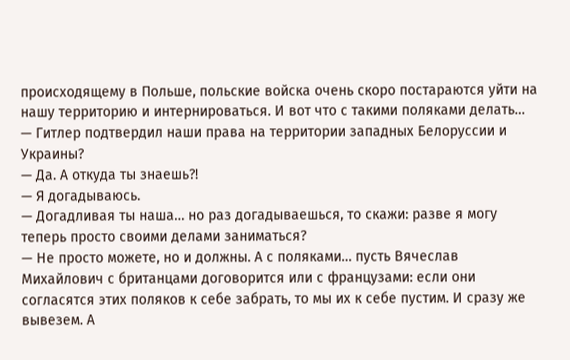происходящему в Польше, польские войска очень скоро постараются уйти на нашу территорию и интернироваться. И вот что с такими поляками делать…
— Гитлер подтвердил наши права на территории западных Белоруссии и Украины?
— Да. А откуда ты знаешь?!
— Я догадываюсь.
— Догадливая ты наша… но раз догадываешься, то скажи: разве я могу теперь просто своими делами заниматься?
— Не просто можете, но и должны. А с поляками… пусть Вячеслав Михайлович с британцами договорится или с французами: если они согласятся этих поляков к себе забрать, то мы их к себе пустим. И сразу же вывезем. А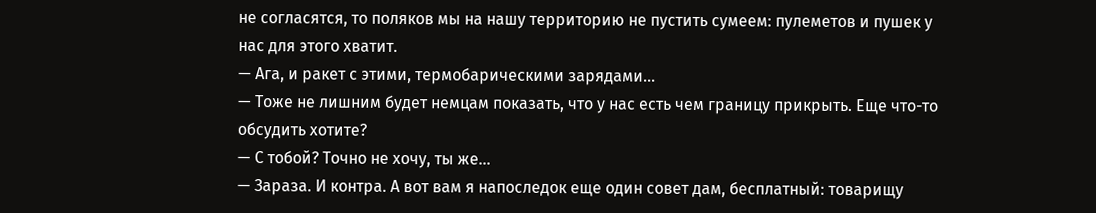не согласятся, то поляков мы на нашу территорию не пустить сумеем: пулеметов и пушек у нас для этого хватит.
— Ага, и ракет с этими, термобарическими зарядами…
— Тоже не лишним будет немцам показать, что у нас есть чем границу прикрыть. Еще что-то обсудить хотите?
— С тобой? Точно не хочу, ты же…
— Зараза. И контра. А вот вам я напоследок еще один совет дам, бесплатный: товарищу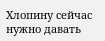Хлопину сейчас нужно давать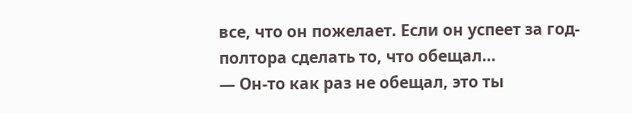все, что он пожелает. Если он успеет за год-полтора сделать то, что обещал…
— Он-то как раз не обещал, это ты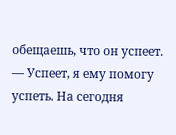обещаешь, что он успеет.
— Успеет, я ему помогу успеть. На сегодня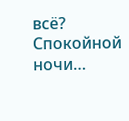всё? Спокойной ночи…